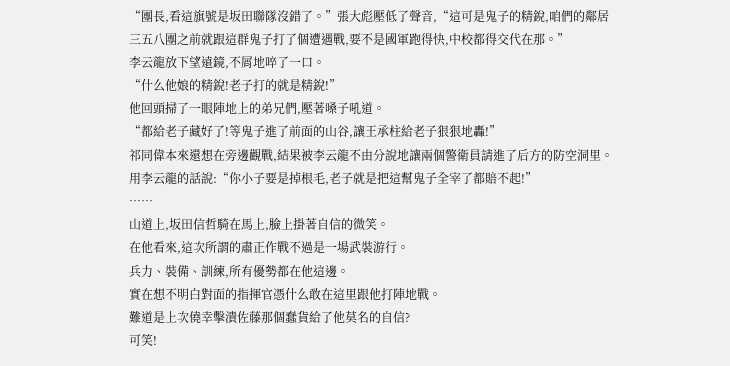“團長,看這旗號是坂田聯隊沒錯了。”張大彪壓低了聲音,“這可是鬼子的精銳,咱們的鄰居三五八團之前就跟這群鬼子打了個遭遇戰,要不是國軍跑得快,中校都得交代在那。”
李云龍放下望遠鏡,不屑地啐了一口。
“什么他娘的精銳!老子打的就是精銳!”
他回頭掃了一眼陣地上的弟兄們,壓著嗓子吼道。
“都給老子藏好了!等鬼子進了前面的山谷,讓王承柱給老子狠狠地轟!”
祁同偉本來還想在旁邊觀戰,結果被李云龍不由分說地讓兩個警衛員請進了后方的防空洞里。
用李云龍的話說:“你小子要是掉根毛,老子就是把這幫鬼子全宰了都賠不起!”
……
山道上,坂田信哲騎在馬上,臉上掛著自信的微笑。
在他看來,這次所謂的肅正作戰不過是一場武裝游行。
兵力、裝備、訓練,所有優勢都在他這邊。
實在想不明白對面的指揮官憑什么敢在這里跟他打陣地戰。
難道是上次僥幸擊潰佐藤那個蠢貨給了他莫名的自信?
可笑!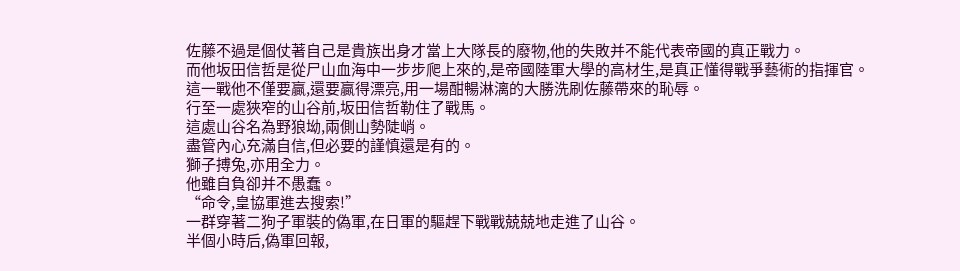佐藤不過是個仗著自己是貴族出身才當上大隊長的廢物,他的失敗并不能代表帝國的真正戰力。
而他坂田信哲是從尸山血海中一步步爬上來的,是帝國陸軍大學的高材生,是真正懂得戰爭藝術的指揮官。
這一戰他不僅要贏,還要贏得漂亮,用一場酣暢淋漓的大勝洗刷佐藤帶來的恥辱。
行至一處狹窄的山谷前,坂田信哲勒住了戰馬。
這處山谷名為野狼坳,兩側山勢陡峭。
盡管內心充滿自信,但必要的謹慎還是有的。
獅子搏兔,亦用全力。
他雖自負卻并不愚蠢。
“命令,皇協軍進去搜索!”
一群穿著二狗子軍裝的偽軍,在日軍的驅趕下戰戰兢兢地走進了山谷。
半個小時后,偽軍回報,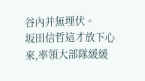谷內并無埋伏。
坂田信哲這才放下心來,率領大部隊緩緩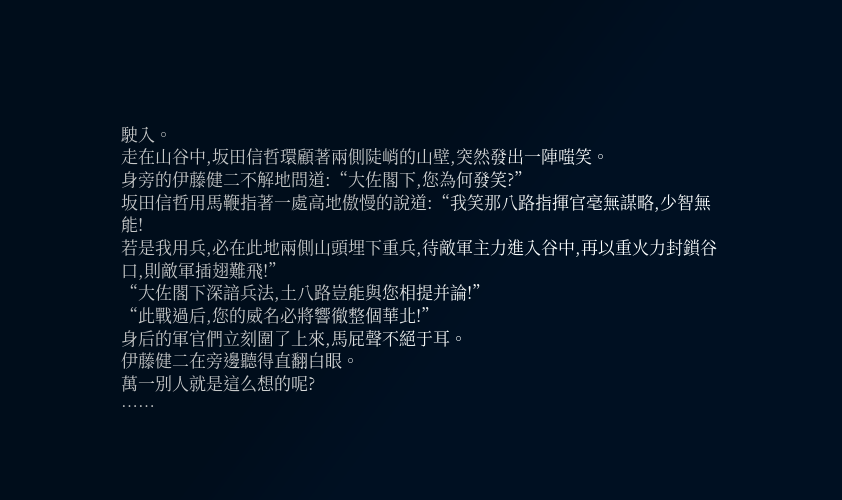駛入。
走在山谷中,坂田信哲環顧著兩側陡峭的山壁,突然發出一陣嗤笑。
身旁的伊藤健二不解地問道:“大佐閣下,您為何發笑?”
坂田信哲用馬鞭指著一處高地傲慢的說道:“我笑那八路指揮官毫無謀略,少智無能!
若是我用兵,必在此地兩側山頭埋下重兵,待敵軍主力進入谷中,再以重火力封鎖谷口,則敵軍插翅難飛!”
“大佐閣下深諳兵法,土八路豈能與您相提并論!”
“此戰過后,您的威名必將響徹整個華北!”
身后的軍官們立刻圍了上來,馬屁聲不絕于耳。
伊藤健二在旁邊聽得直翻白眼。
萬一別人就是這么想的呢?
……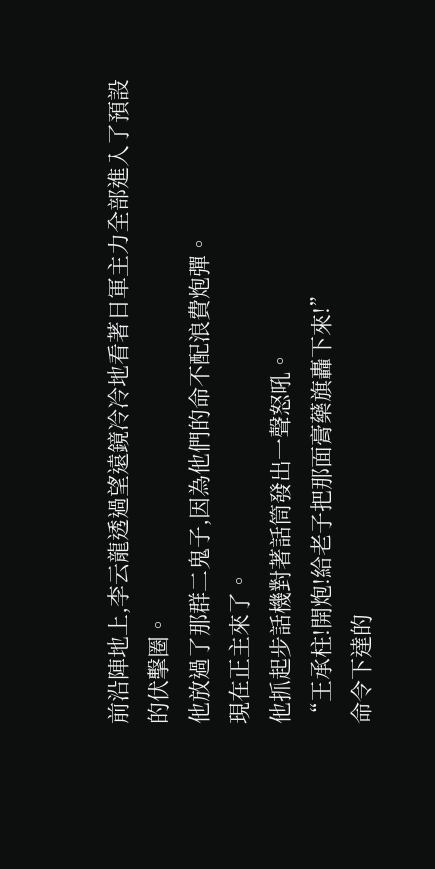前沿陣地上,李云龍透過望遠鏡冷冷地看著日軍主力全部進入了預設的伏擊圈。
他放過了那群二鬼子,因為他們的命不配浪費炮彈。
現在正主來了。
他抓起步話機對著話筒發出一聲怒吼。
“王承柱!開炮!給老子把那面膏藥旗轟下來!”
命令下達的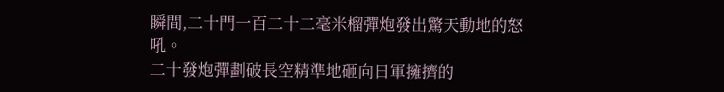瞬間,二十門一百二十二毫米榴彈炮發出驚天動地的怒吼。
二十發炮彈劃破長空精準地砸向日軍擁擠的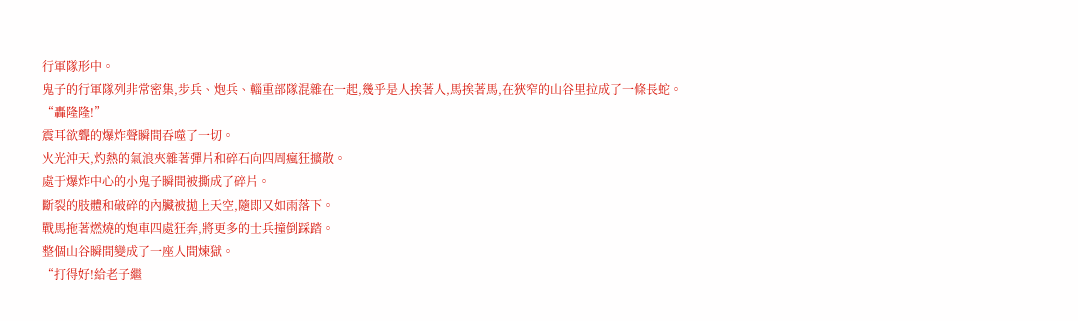行軍隊形中。
鬼子的行軍隊列非常密集,步兵、炮兵、輜重部隊混雜在一起,幾乎是人挨著人,馬挨著馬,在狹窄的山谷里拉成了一條長蛇。
“轟隆隆!”
震耳欲聾的爆炸聲瞬間吞噬了一切。
火光沖天,灼熱的氣浪夾雜著彈片和碎石向四周瘋狂擴散。
處于爆炸中心的小鬼子瞬間被撕成了碎片。
斷裂的肢體和破碎的內臟被拋上天空,隨即又如雨落下。
戰馬拖著燃燒的炮車四處狂奔,將更多的士兵撞倒踩踏。
整個山谷瞬間變成了一座人間煉獄。
“打得好!給老子繼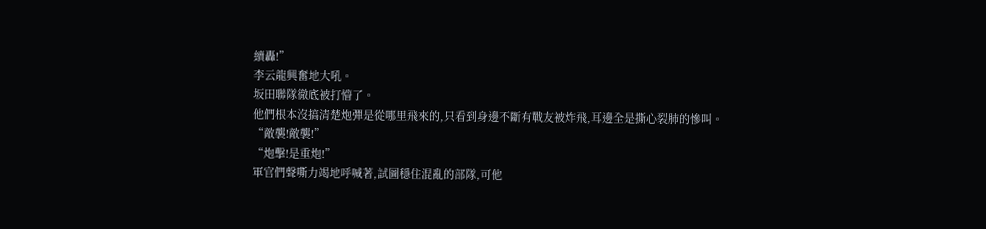續轟!”
李云龍興奮地大吼。
坂田聯隊徹底被打懵了。
他們根本沒搞清楚炮彈是從哪里飛來的,只看到身邊不斷有戰友被炸飛,耳邊全是撕心裂肺的慘叫。
“敵襲!敵襲!”
“炮擊!是重炮!”
軍官們聲嘶力竭地呼喊著,試圖穩住混亂的部隊,可他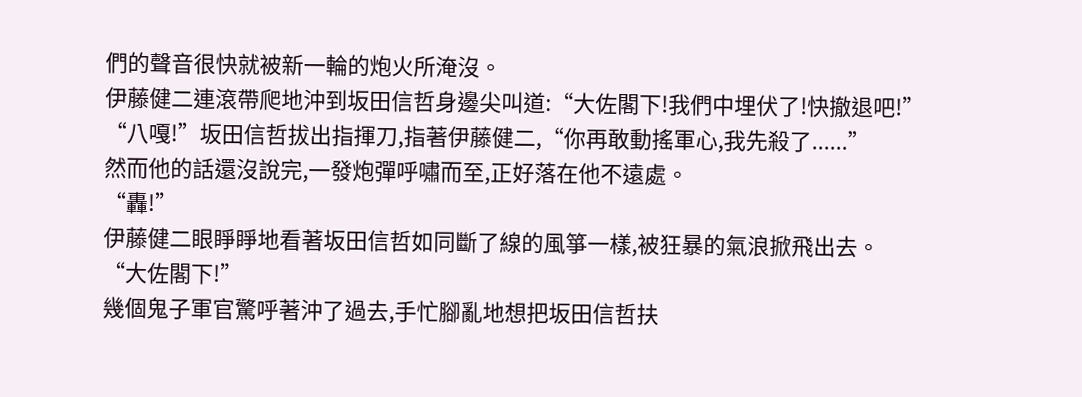們的聲音很快就被新一輪的炮火所淹沒。
伊藤健二連滾帶爬地沖到坂田信哲身邊尖叫道:“大佐閣下!我們中埋伏了!快撤退吧!”
“八嘎!”坂田信哲拔出指揮刀,指著伊藤健二,“你再敢動搖軍心,我先殺了......”
然而他的話還沒說完,一發炮彈呼嘯而至,正好落在他不遠處。
“轟!”
伊藤健二眼睜睜地看著坂田信哲如同斷了線的風箏一樣,被狂暴的氣浪掀飛出去。
“大佐閣下!”
幾個鬼子軍官驚呼著沖了過去,手忙腳亂地想把坂田信哲扶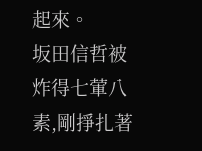起來。
坂田信哲被炸得七葷八素,剛掙扎著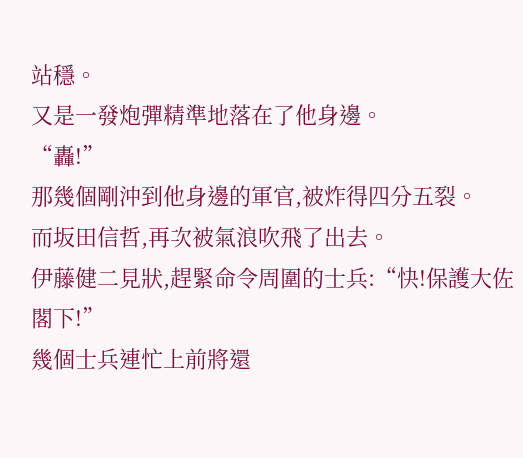站穩。
又是一發炮彈精準地落在了他身邊。
“轟!”
那幾個剛沖到他身邊的軍官,被炸得四分五裂。
而坂田信哲,再次被氣浪吹飛了出去。
伊藤健二見狀,趕緊命令周圍的士兵:“快!保護大佐閣下!”
幾個士兵連忙上前將還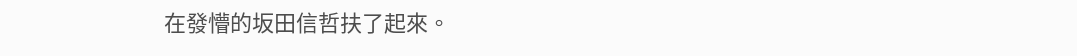在發懵的坂田信哲扶了起來。